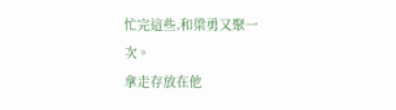忙完這些,和梁勇又聚一次。
拿走存放在他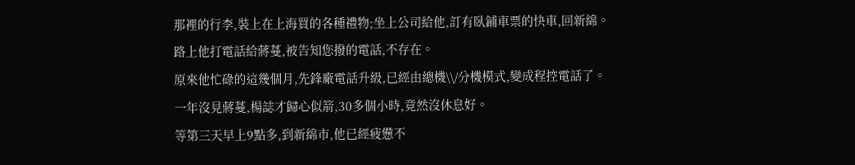那裡的行李,裝上在上海買的各種禮物;坐上公司給他,訂有臥鋪車票的快車,回新綿。
路上他打電話給蔣蔓,被告知您撥的電話,不存在。
原來他忙碌的這幾個月,先鋒廠電話升級,已經由總機\\/分機模式,變成程控電話了。
一年沒見蔣蔓,楊誌才歸心似箭,30多個小時,竟然沒休息好。
等第三天早上9點多,到新綿市,他已經疲憊不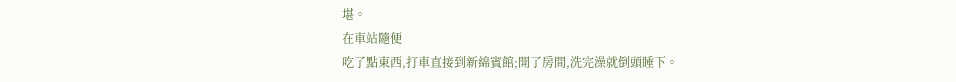堪。
在車站隨便
吃了點東西,打車直接到新綿賓館;開了房間,洗完澡就倒頭睡下。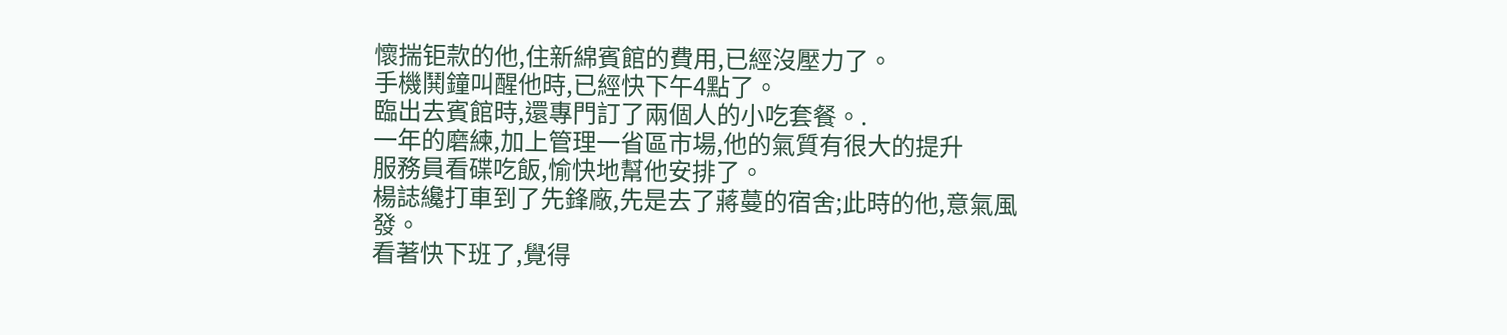懷揣钜款的他,住新綿賓館的費用,已經沒壓力了。
手機鬨鐘叫醒他時,已經快下午4點了。
臨出去賓館時,還專門訂了兩個人的小吃套餐。.
一年的磨練,加上管理一省區市場,他的氣質有很大的提升
服務員看碟吃飯,愉快地幫他安排了。
楊誌纔打車到了先鋒廠,先是去了蔣蔓的宿舍;此時的他,意氣風發。
看著快下班了,覺得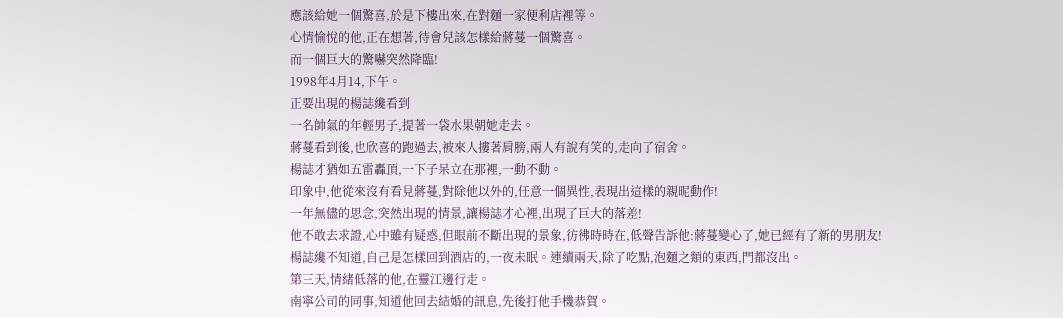應該給她一個驚喜,於是下樓出來,在對麵一家便利店裡等。
心情愉悅的他,正在想著,待會兒該怎樣給蔣蔓一個驚喜。
而一個巨大的驚嚇突然降臨!
1998年4月14,下午。
正要出現的楊誌纔看到
一名帥氣的年輕男子,提著一袋水果朝她走去。
蔣蔓看到後,也欣喜的跑過去,被來人摟著肩膀,兩人有說有笑的,走向了宿舍。
楊誌才猶如五雷轟頂,一下子呆立在那裡,一動不動。
印象中,他從來沒有看見蔣蔓,對除他以外的,任意一個異性,表現出這樣的親昵動作!
一年無儘的思念,突然出現的情景,讓楊誌才心裡,出現了巨大的落差!
他不敢去求證,心中雖有疑惑,但眼前不斷出現的景象,彷彿時時在,低聲告訴他:蔣蔓變心了,她已經有了新的男朋友!
楊誌纔不知道,自己是怎樣回到酒店的,一夜未眠。連續兩天,除了吃點,泡麵之類的東西,門都沒出。
第三天,情緒低落的他,在靈江邊行走。
南寧公司的同事,知道他回去結婚的訊息,先後打他手機恭賀。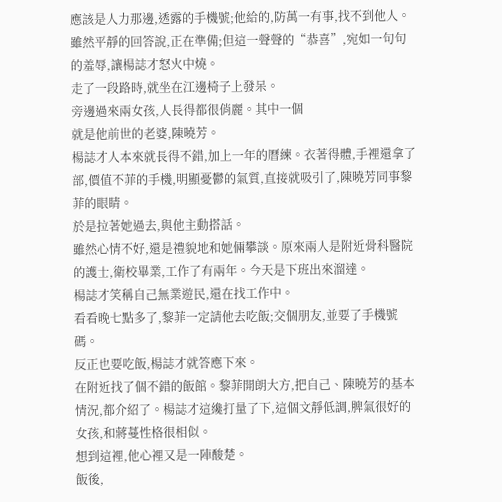應該是人力那邊,透露的手機號;他給的,防萬一有事,找不到他人。
雖然平靜的回答說,正在準備;但這一聲聲的“恭喜”,宛如一句句的羞辱,讓楊誌才怒火中燒。
走了一段路時,就坐在江邊椅子上發呆。
旁邊過來兩女孩,人長得都很俏麗。其中一個
就是他前世的老婆,陳曉芳。
楊誌才人本來就長得不錯,加上一年的曆練。衣著得體,手裡還拿了部,價值不菲的手機,明顯憂鬱的氣質,直接就吸引了,陳曉芳同事黎菲的眼睛。
於是拉著她過去,與他主動搭話。
雖然心情不好,還是禮貌地和她倆攀談。原來兩人是附近骨科醫院的護士,衛校畢業,工作了有兩年。今天是下班出來溜達。
楊誌才笑稱自己無業遊民,還在找工作中。
看看晚七點多了,黎菲一定請他去吃飯;交個朋友,並要了手機號碼。
反正也要吃飯,楊誌才就答應下來。
在附近找了個不錯的飯館。黎菲開朗大方,把自己、陳曉芳的基本情況,都介紹了。楊誌才這纔打量了下,這個文靜低調,脾氣很好的女孩,和蔣蔓性格很相似。
想到這裡,他心裡又是一陣酸楚。
飯後,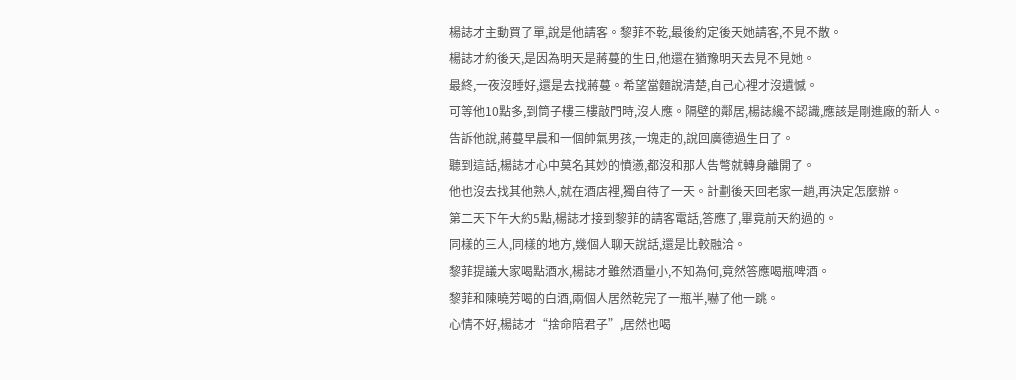楊誌才主動買了單,說是他請客。黎菲不乾,最後約定後天她請客,不見不散。
楊誌才約後天,是因為明天是蔣蔓的生日,他還在猶豫明天去見不見她。
最終,一夜沒睡好,還是去找蔣蔓。希望當麵說清楚,自己心裡才沒遺憾。
可等他10點多,到筒子樓三樓敲門時,沒人應。隔壁的鄰居,楊誌纔不認識,應該是剛進廠的新人。
告訴他說,蔣蔓早晨和一個帥氣男孩,一塊走的,說回廣德過生日了。
聽到這話,楊誌才心中莫名其妙的憤懣,都沒和那人告彆就轉身離開了。
他也沒去找其他熟人,就在酒店裡,獨自待了一天。計劃後天回老家一趟,再決定怎麼辦。
第二天下午大約5點,楊誌才接到黎菲的請客電話,答應了,畢竟前天約過的。
同樣的三人,同樣的地方,幾個人聊天說話,還是比較融洽。
黎菲提議大家喝點酒水,楊誌才雖然酒量小,不知為何,竟然答應喝瓶啤酒。
黎菲和陳曉芳喝的白酒,兩個人居然乾完了一瓶半,嚇了他一跳。
心情不好,楊誌才“捨命陪君子”,居然也喝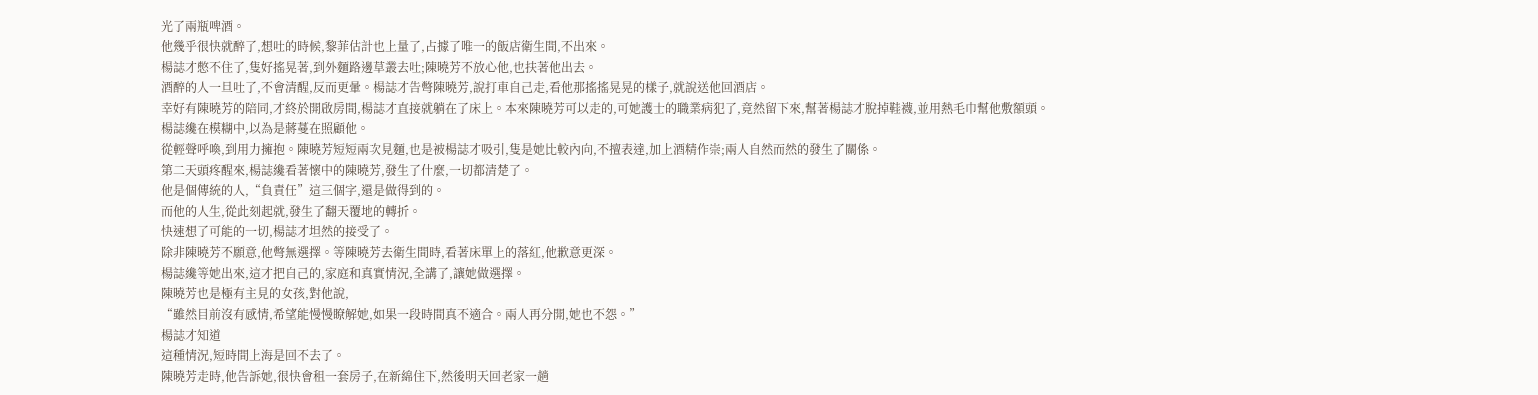光了兩瓶啤酒。
他幾乎很快就醉了,想吐的時候,黎菲估計也上量了,占據了唯一的飯店衛生間,不出來。
楊誌才憋不住了,隻好搖晃著,到外麵路邊草叢去吐;陳曉芳不放心他,也扶著他出去。
酒醉的人一旦吐了,不會清醒,反而更暈。楊誌才告彆陳曉芳,說打車自己走,看他那搖搖晃晃的樣子,就說送他回酒店。
幸好有陳曉芳的陪同,才終於開啟房間,楊誌才直接就躺在了床上。本來陳曉芳可以走的,可她護士的職業病犯了,竟然留下來,幫著楊誌才脫掉鞋襪,並用熱毛巾幫他敷額頭。
楊誌纔在模糊中,以為是蔣蔓在照顧他。
從輕聲呼喚,到用力擁抱。陳曉芳短短兩次見麵,也是被楊誌才吸引,隻是她比較內向,不擅表達,加上酒精作崇;兩人自然而然的發生了關係。
第二天頭疼醒來,楊誌纔看著懷中的陳曉芳,發生了什麼,一切都清楚了。
他是個傳統的人,“負責任”這三個字,還是做得到的。
而他的人生,從此刻起就,發生了翻天覆地的轉折。
快速想了可能的一切,楊誌才坦然的接受了。
除非陳曉芳不願意,他彆無選擇。等陳曉芳去衛生間時,看著床單上的落紅,他歉意更深。
楊誌纔等她出來,這才把自己的,家庭和真實情況,全講了,讓她做選擇。
陳曉芳也是極有主見的女孩,對他說,
“雖然目前沒有感情,希望能慢慢瞭解她,如果一段時間真不適合。兩人再分開,她也不怨。”
楊誌才知道
這種情況,短時間上海是回不去了。
陳曉芳走時,他告訴她,很快會租一套房子,在新綿住下,然後明天回老家一趟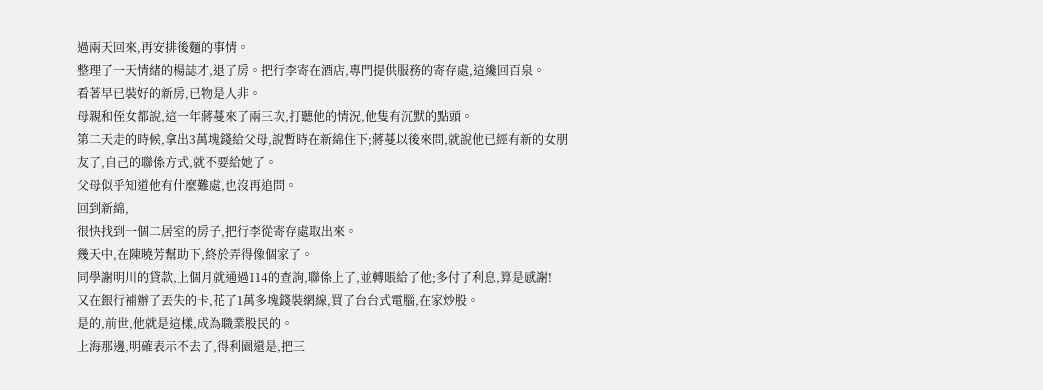過兩天回來,再安排後麵的事情。
整理了一天情緒的楊誌才,退了房。把行李寄在酒店,專門提供服務的寄存處,這纔回百泉。
看著早已裝好的新房,已物是人非。
母親和侄女都說,這一年蔣蔓來了兩三次,打聽他的情況,他隻有沉默的點頭。
第二天走的時候,拿出3萬塊錢給父母,說暫時在新綿住下;蔣蔓以後來問,就說他已經有新的女朋友了,自己的聯係方式,就不要給她了。
父母似乎知道他有什麼難處,也沒再追問。
回到新綿,
很快找到一個二居室的房子,把行李從寄存處取出來。
幾天中,在陳曉芳幫助下,終於弄得像個家了。
同學謝明川的貸款,上個月就通過114的查詢,聯係上了,並轉賬給了他;多付了利息,算是感謝!
又在銀行補辦了丟失的卡,花了1萬多塊錢裝網線,買了台台式電腦,在家炒股。
是的,前世,他就是這樣,成為職業股民的。
上海那邊,明確表示不去了,得利園還是,把三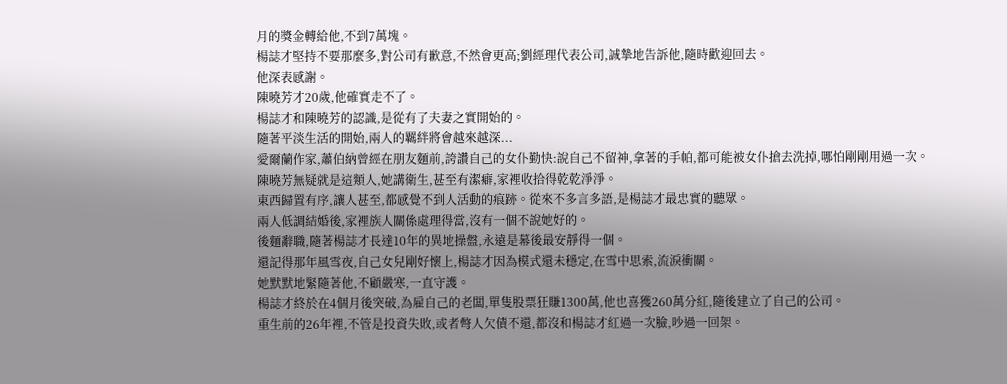月的獎金轉給他,不到7萬塊。
楊誌才堅持不要那麼多,對公司有歉意,不然會更高;劉經理代表公司,誠摯地告訴他,隨時歡迎回去。
他深表感謝。
陳曉芳才20歲,他確實走不了。
楊誌才和陳曉芳的認識,是從有了夫妻之實開始的。
隨著平淡生活的開始,兩人的羈絆將會越來越深...
愛爾蘭作家,蕭伯納曾經在朋友麵前,誇讚自己的女仆勤快:說自己不留神,拿著的手帕,都可能被女仆搶去洗掉,哪怕剛剛用過一次。
陳曉芳無疑就是這類人,她講衛生,甚至有潔癖,家裡收拾得乾乾淨淨。
東西歸置有序,讓人甚至,都感覺不到人活動的痕跡。從來不多言多語,是楊誌才最忠實的聽眾。
兩人低調結婚後,家裡族人關係處理得當,沒有一個不說她好的。
後麵辭職,隨著楊誌才長達10年的異地操盤,永遠是幕後最安靜得一個。
還記得那年風雪夜,自己女兒剛好懷上,楊誌才因為模式還未穩定,在雪中思索,流淚衝關。
她默默地緊隨著他,不顧嚴寒,一直守護。
楊誌才終於在4個月後突破,為雇自己的老闆,單隻股票狂賺1300萬,他也喜獲260萬分紅,隨後建立了自己的公司。
重生前的26年裡,不管是投資失敗,或者彆人欠債不還,都沒和楊誌才紅過一次臉,吵過一回架。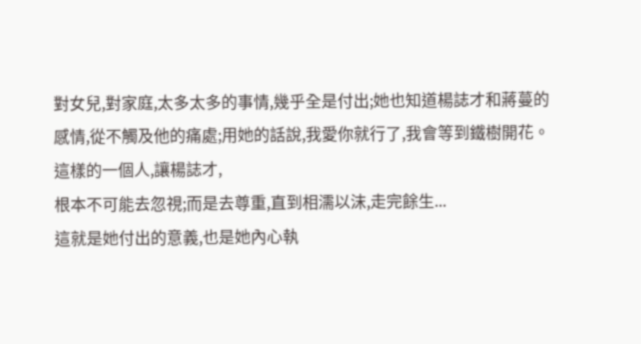對女兒,對家庭,太多太多的事情,幾乎全是付出;她也知道楊誌才和蔣蔓的感情,從不觸及他的痛處;用她的話說,我愛你就行了,我會等到鐵樹開花。
這樣的一個人,讓楊誌才,
根本不可能去忽視;而是去尊重,直到相濡以沫,走完餘生...
這就是她付出的意義,也是她內心執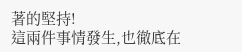著的堅持!
這兩件事情發生,也徹底在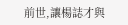前世,讓楊誌才與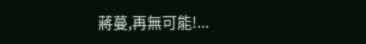蔣蔓,再無可能!...